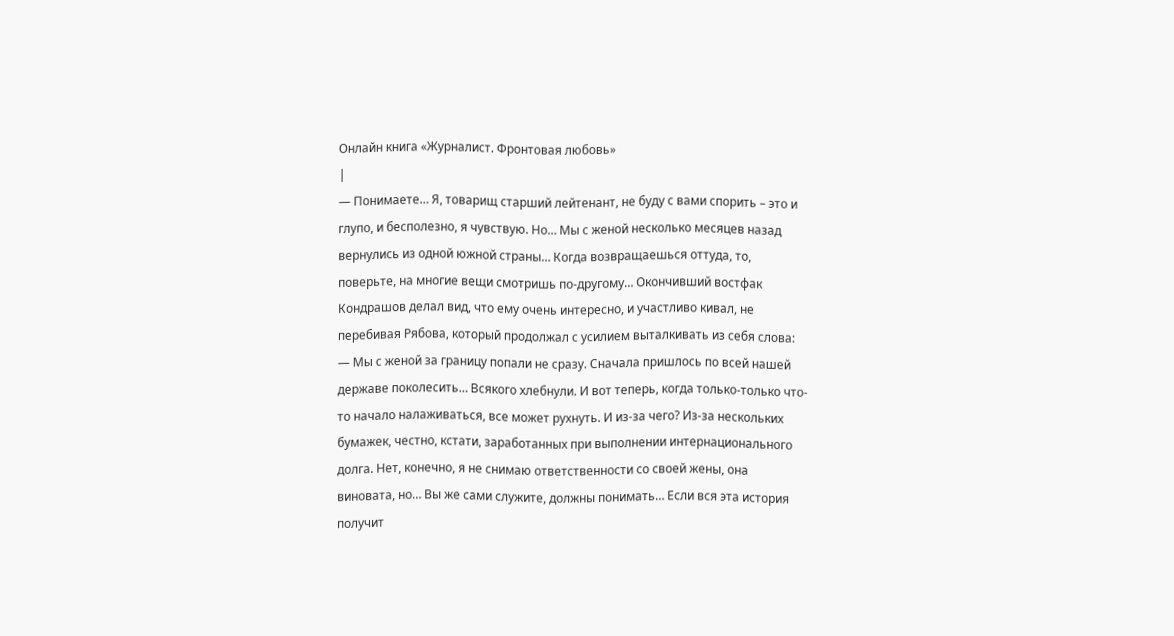Онлайн книга «Журналист. Фронтовая любовь»
|
— Понимаете… Я, товарищ старший лейтенант, не буду с вами спорить – это и глупо, и бесполезно, я чувствую. Но… Мы с женой несколько месяцев назад вернулись из одной южной страны… Когда возвращаешься оттуда, то, поверьте, на многие вещи смотришь по-другому… Окончивший востфак Кондрашов делал вид, что ему очень интересно, и участливо кивал, не перебивая Рябова, который продолжал с усилием выталкивать из себя слова: — Мы с женой за границу попали не сразу. Сначала пришлось по всей нашей державе поколесить… Всякого хлебнули. И вот теперь, когда только-только что-то начало налаживаться, все может рухнуть. И из-за чего? Из-за нескольких бумажек, честно, кстати, заработанных при выполнении интернационального долга. Нет, конечно, я не снимаю ответственности со своей жены, она виновата, но… Вы же сами служите, должны понимать… Если вся эта история получит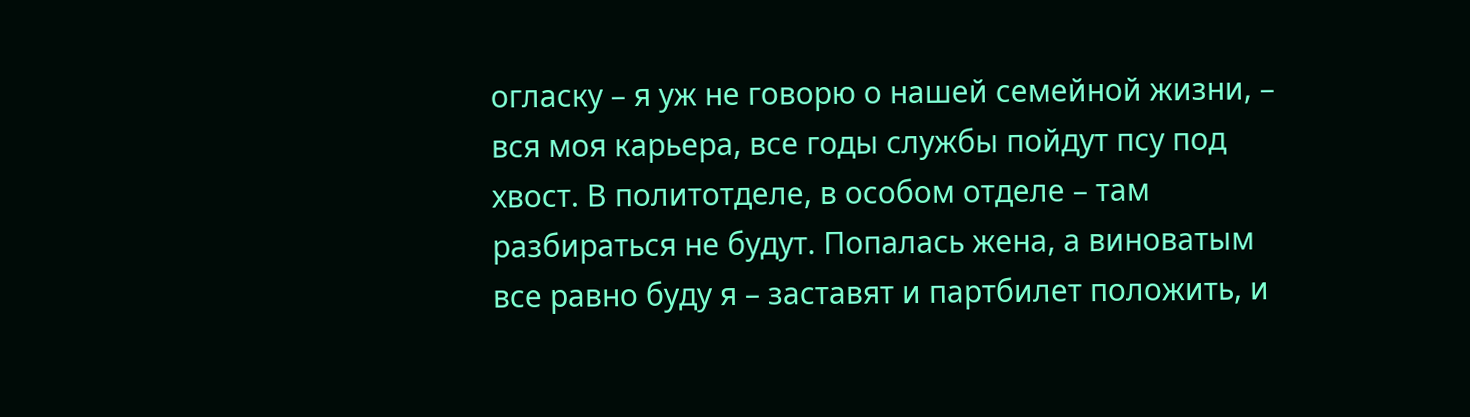огласку – я уж не говорю о нашей семейной жизни, – вся моя карьера, все годы службы пойдут псу под хвост. В политотделе, в особом отделе – там разбираться не будут. Попалась жена, а виноватым все равно буду я – заставят и партбилет положить, и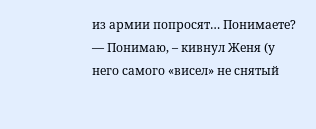из армии попросят… Понимаете? — Понимаю, – кивнул Женя (у него самого «висел» не снятый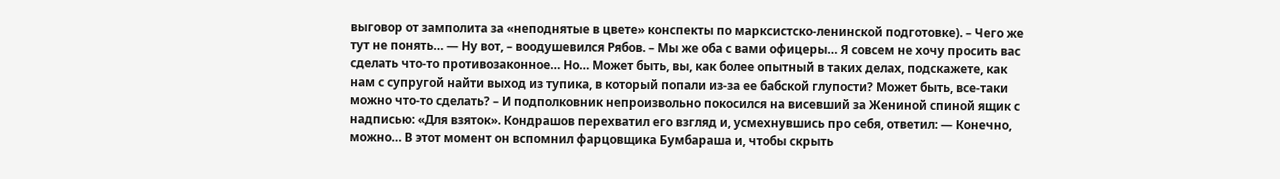выговор от замполита за «неподнятые в цвете» конспекты по марксистско-ленинской подготовке). – Чего же тут не понять… — Ну вот, – воодушевился Рябов. – Мы же оба с вами офицеры… Я совсем не хочу просить вас сделать что-то противозаконное… Но… Может быть, вы, как более опытный в таких делах, подскажете, как нам с супругой найти выход из тупика, в который попали из-за ее бабской глупости? Может быть, все-таки можно что-то сделать? – И подполковник непроизвольно покосился на висевший за Жениной спиной ящик с надписью: «Для взяток». Кондрашов перехватил его взгляд и, усмехнувшись про себя, ответил: — Конечно, можно… В этот момент он вспомнил фарцовщика Бумбараша и, чтобы скрыть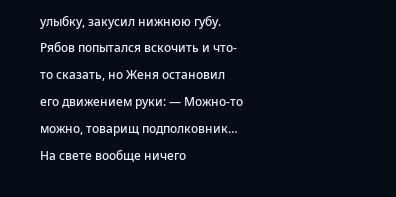улыбку, закусил нижнюю губу. Рябов попытался вскочить и что-то сказать, но Женя остановил его движением руки: — Можно-то можно, товарищ подполковник… На свете вообще ничего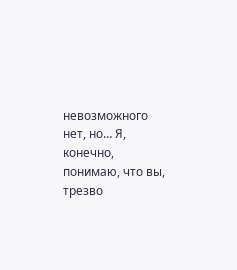невозможного нет, но… Я, конечно, понимаю, что вы, трезво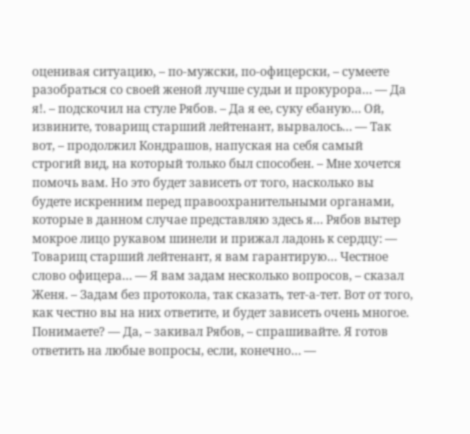оценивая ситуацию, – по-мужски, по-офицерски, – сумеете разобраться со своей женой лучше судьи и прокурора… — Да я!. – подскочил на стуле Рябов. – Да я ее, суку ебаную… Ой, извините, товарищ старший лейтенант, вырвалось… — Так вот, – продолжил Кондрашов, напуская на себя самый строгий вид, на который только был способен. – Мне хочется помочь вам. Но это будет зависеть от того, насколько вы будете искренним перед правоохранительными органами, которые в данном случае представляю здесь я… Рябов вытер мокрое лицо рукавом шинели и прижал ладонь к сердцу: — Товарищ старший лейтенант, я вам гарантирую… Честное слово офицера… — Я вам задам несколько вопросов, – сказал Женя. – Задам без протокола, так сказать, тет-а-тет. Вот от того, как честно вы на них ответите, и будет зависеть очень многое. Понимаете? — Да, – закивал Рябов, – спрашивайте. Я готов ответить на любые вопросы, если, конечно… —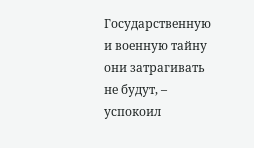Государственную и военную тайну они затрагивать не будут, – успокоил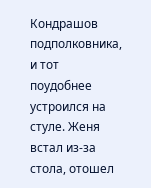Кондрашов подполковника, и тот поудобнее устроился на стуле. Женя встал из-за стола, отошел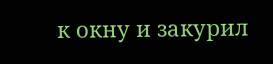к окну и закурил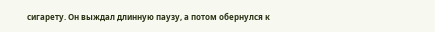сигарету. Он выждал длинную паузу, а потом обернулся к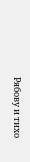Рябову и тихо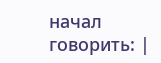начал говорить: |